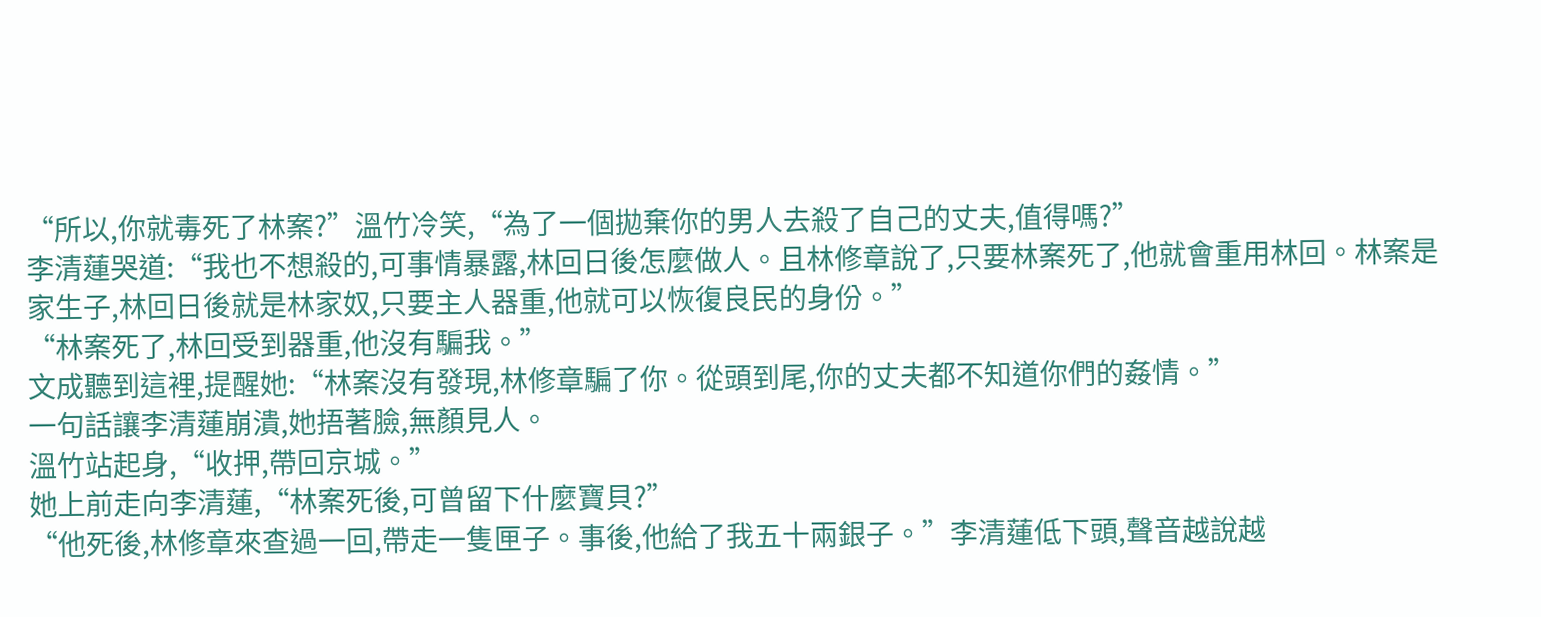“所以,你就毒死了林案?”溫竹冷笑,“為了一個拋棄你的男人去殺了自己的丈夫,值得嗎?”
李清蓮哭道:“我也不想殺的,可事情暴露,林回日後怎麼做人。且林修章說了,只要林案死了,他就會重用林回。林案是家生子,林回日後就是林家奴,只要主人器重,他就可以恢復良民的身份。”
“林案死了,林回受到器重,他沒有騙我。”
文成聽到這裡,提醒她:“林案沒有發現,林修章騙了你。從頭到尾,你的丈夫都不知道你們的姦情。”
一句話讓李清蓮崩潰,她捂著臉,無顏見人。
溫竹站起身,“收押,帶回京城。”
她上前走向李清蓮,“林案死後,可曾留下什麼寶貝?”
“他死後,林修章來查過一回,帶走一隻匣子。事後,他給了我五十兩銀子。”李清蓮低下頭,聲音越說越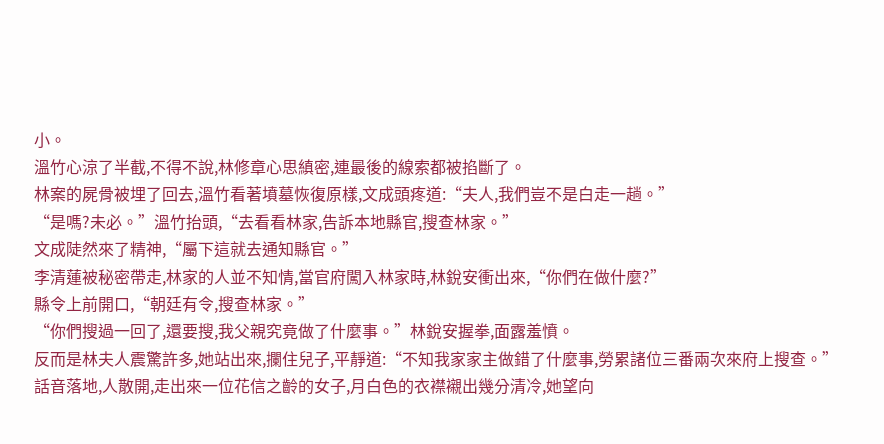小。
溫竹心涼了半截,不得不說,林修章心思縝密,連最後的線索都被掐斷了。
林案的屍骨被埋了回去,溫竹看著墳墓恢復原樣,文成頭疼道:“夫人,我們豈不是白走一趟。”
“是嗎?未必。”溫竹抬頭,“去看看林家,告訴本地縣官,搜查林家。”
文成陡然來了精神,“屬下這就去通知縣官。”
李清蓮被秘密帶走,林家的人並不知情,當官府闖入林家時,林銳安衝出來,“你們在做什麼?”
縣令上前開口,“朝廷有令,搜查林家。”
“你們搜過一回了,還要搜,我父親究竟做了什麼事。”林銳安握拳,面露羞憤。
反而是林夫人震驚許多,她站出來,攔住兒子,平靜道:“不知我家家主做錯了什麼事,勞累諸位三番兩次來府上搜查。”
話音落地,人散開,走出來一位花信之齡的女子,月白色的衣襟襯出幾分清冷,她望向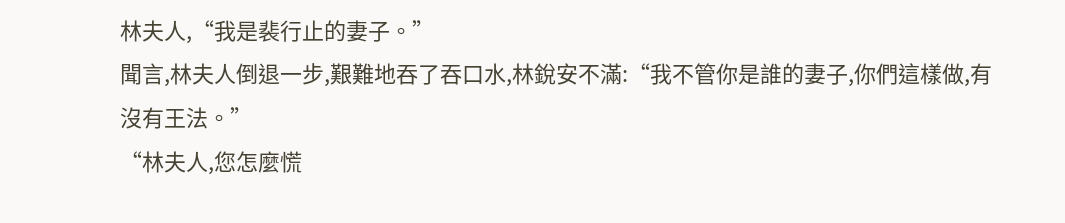林夫人,“我是裴行止的妻子。”
聞言,林夫人倒退一步,艱難地吞了吞口水,林銳安不滿:“我不管你是誰的妻子,你們這樣做,有沒有王法。”
“林夫人,您怎麼慌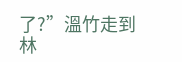了?”溫竹走到林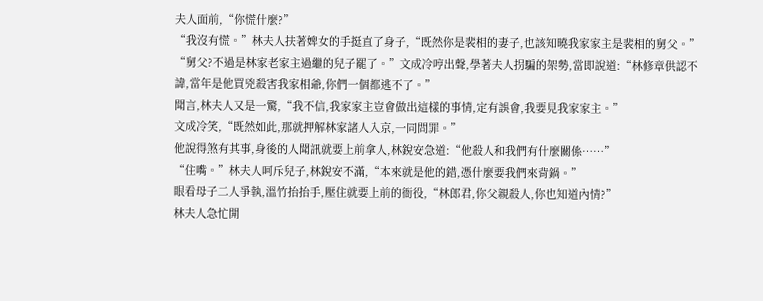夫人面前,“你慌什麼?”
“我沒有慌。”林夫人扶著婢女的手挺直了身子,“既然你是裴相的妻子,也該知曉我家家主是裴相的舅父。”
“舅父?不過是林家老家主過繼的兒子罷了。”文成冷哼出聲,學著夫人拐騙的架勢,當即說道:“林修章供認不諱,當年是他買兇殺害我家相爺,你們一個都逃不了。”
聞言,林夫人又是一驚,“我不信,我家家主豈會做出這樣的事情,定有誤會,我要見我家家主。”
文成冷笑,“既然如此,那就押解林家諸人入京,一同問罪。”
他說得煞有其事,身後的人聞訊就要上前拿人,林銳安急道:“他殺人和我們有什麼關係……”
“住嘴。”林夫人呵斥兒子,林銳安不滿,“本來就是他的錯,憑什麼要我們來背鍋。”
眼看母子二人爭執,溫竹抬抬手,壓住就要上前的衙役,“林郎君,你父親殺人,你也知道內情?”
林夫人急忙開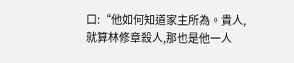口:“他如何知道家主所為。貴人,就算林修章殺人,那也是他一人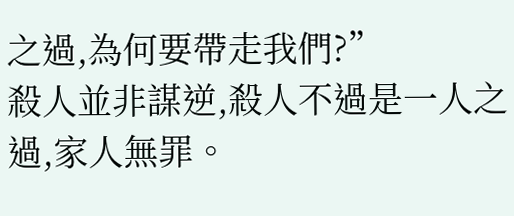之過,為何要帶走我們?”
殺人並非謀逆,殺人不過是一人之過,家人無罪。